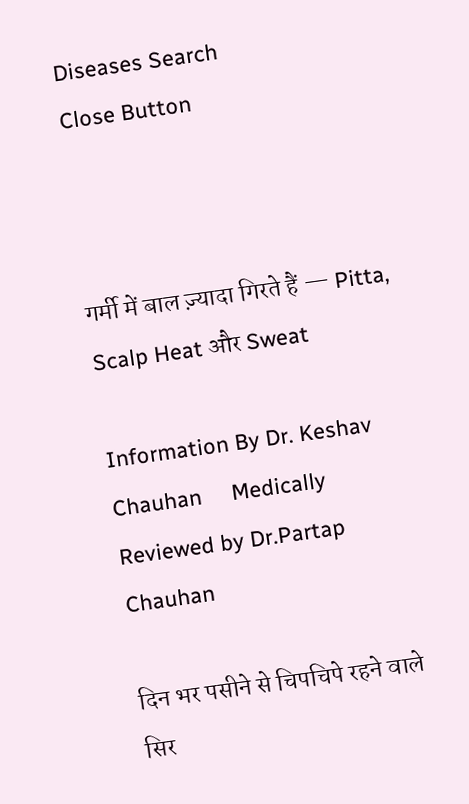Diseases Search
Close Button



गर्मी में बाल ज़्यादा गिरते हैं — Pitta, Scalp Heat और Sweat

Information By Dr. Keshav Chauhan     Medically Reviewed by Dr.Partap Chauhan

दिन भर पसीने से चिपचिपे रहने वाले सिर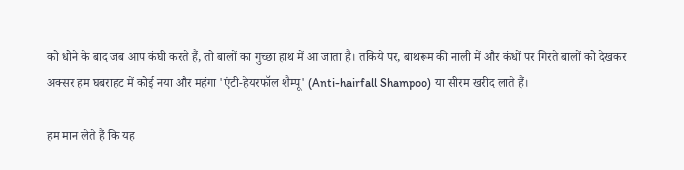को धोने के बाद जब आप कंघी करते हैं, तो बालों का गुच्छा हाथ में आ जाता है। तकिये पर, बाथरूम की नाली में और कंधों पर गिरते बालों को देखकर अक्सर हम घबराहट में कोई नया और महंगा 'एंटी-हेयरफॉल शैम्पू' (Anti-hairfall Shampoo) या सीरम खरीद लाते हैं।

हम मान लेते हैं कि यह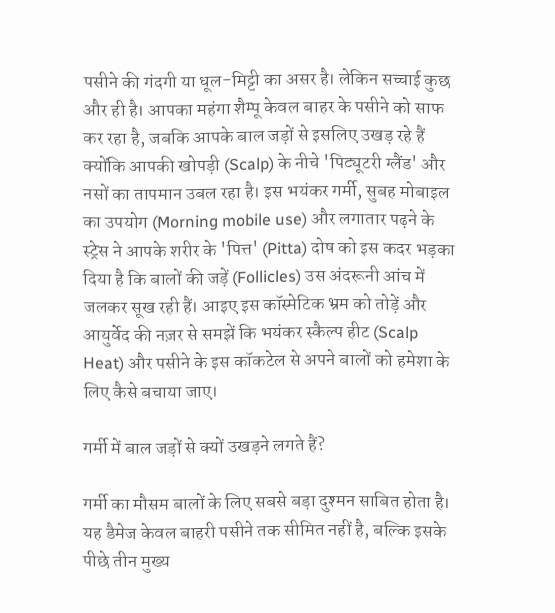पसीने की गंदगी या धूल-मिट्टी का असर है। लेकिन सच्चाई कुछ और ही है। आपका महंगा शैम्पू केवल बाहर के पसीने को साफ कर रहा है, जबकि आपके बाल जड़ों से इसलिए उखड़ रहे हैं क्योंकि आपकी खोपड़ी (Scalp) के नीचे 'पिट्यूटरी ग्लैंड' और नसों का तापमान उबल रहा है। इस भयंकर गर्मी, सुबह मोबाइल का उपयोग (Morning mobile use) और लगातार पढ़ने के स्ट्रेस ने आपके शरीर के 'पित्त' (Pitta) दोष को इस कदर भड़का दिया है कि बालों की जड़ें (Follicles) उस अंदरूनी आंच में जलकर सूख रही हैं। आइए इस कॉस्मेटिक भ्रम को तोड़ें और आयुर्वेद की नज़र से समझें कि भयंकर स्कैल्प हीट (Scalp Heat) और पसीने के इस कॉकटेल से अपने बालों को हमेशा के लिए कैसे बचाया जाए।

गर्मी में बाल जड़ों से क्यों उखड़ने लगते हैं?

गर्मी का मौसम बालों के लिए सबसे बड़ा दुश्मन साबित होता है। यह डैमेज केवल बाहरी पसीने तक सीमित नहीं है, बल्कि इसके पीछे तीन मुख्य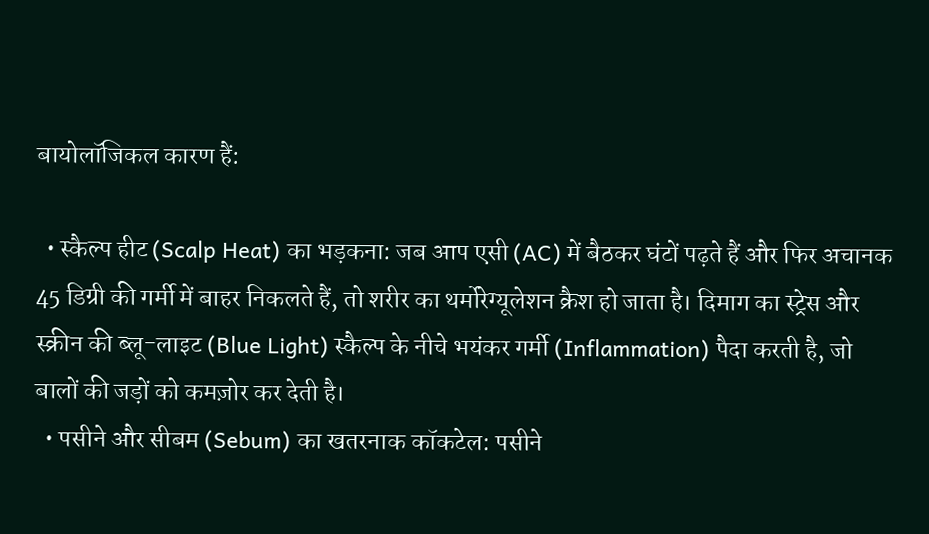बायोलॉजिकल कारण हैं:

  • स्कैल्प हीट (Scalp Heat) का भड़कना: जब आप एसी (AC) में बैठकर घंटों पढ़ते हैं और फिर अचानक 45 डिग्री की गर्मी में बाहर निकलते हैं, तो शरीर का थर्मोरेग्यूलेशन क्रैश हो जाता है। दिमाग का स्ट्रेस और स्क्रीन की ब्लू-लाइट (Blue Light) स्कैल्प के नीचे भयंकर गर्मी (Inflammation) पैदा करती है, जो बालों की जड़ों को कमज़ोर कर देती है।
  • पसीने और सीबम (Sebum) का खतरनाक कॉकटेल: पसीने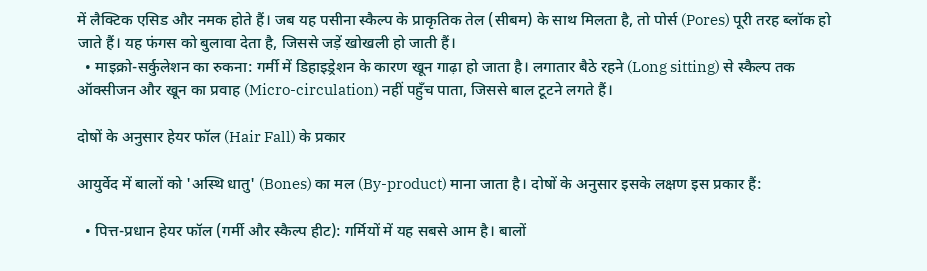में लैक्टिक एसिड और नमक होते हैं। जब यह पसीना स्कैल्प के प्राकृतिक तेल (सीबम) के साथ मिलता है, तो पोर्स (Pores) पूरी तरह ब्लॉक हो जाते हैं। यह फंगस को बुलावा देता है, जिससे जड़ें खोखली हो जाती हैं।
  • माइक्रो-सर्कुलेशन का रुकना: गर्मी में डिहाइड्रेशन के कारण खून गाढ़ा हो जाता है। लगातार बैठे रहने (Long sitting) से स्कैल्प तक ऑक्सीजन और खून का प्रवाह (Micro-circulation) नहीं पहुँच पाता, जिससे बाल टूटने लगते हैं।

दोषों के अनुसार हेयर फॉल (Hair Fall) के प्रकार

आयुर्वेद में बालों को 'अस्थि धातु' (Bones) का मल (By-product) माना जाता है। दोषों के अनुसार इसके लक्षण इस प्रकार हैं:

  • पित्त-प्रधान हेयर फॉल (गर्मी और स्कैल्प हीट): गर्मियों में यह सबसे आम है। बालों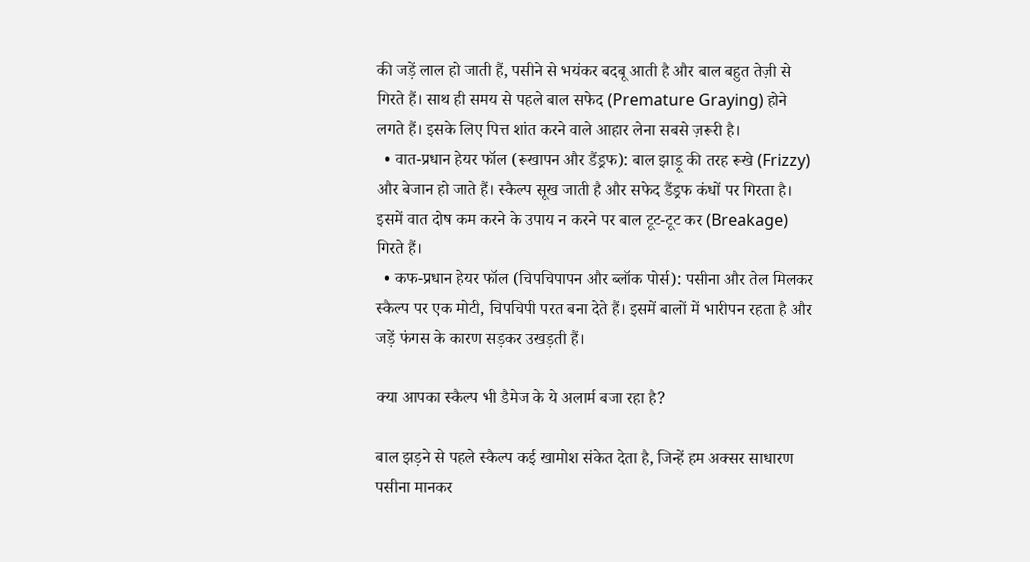की जड़ें लाल हो जाती हैं, पसीने से भयंकर बदबू आती है और बाल बहुत तेज़ी से गिरते हैं। साथ ही समय से पहले बाल सफेद (Premature Graying) होने लगते हैं। इसके लिए पित्त शांत करने वाले आहार लेना सबसे ज़रूरी है।
  • वात-प्रधान हेयर फॉल (रूखापन और डैंड्रफ): बाल झाड़ू की तरह रूखे (Frizzy) और बेजान हो जाते हैं। स्कैल्प सूख जाती है और सफेद डैंड्रफ कंधों पर गिरता है। इसमें वात दोष कम करने के उपाय न करने पर बाल टूट-टूट कर (Breakage) गिरते हैं।
  • कफ-प्रधान हेयर फॉल (चिपचिपापन और ब्लॉक पोर्स): पसीना और तेल मिलकर स्कैल्प पर एक मोटी, चिपचिपी परत बना देते हैं। इसमें बालों में भारीपन रहता है और जड़ें फंगस के कारण सड़कर उखड़ती हैं।

क्या आपका स्कैल्प भी डैमेज के ये अलार्म बजा रहा है?

बाल झड़ने से पहले स्कैल्प कई खामोश संकेत देता है, जिन्हें हम अक्सर साधारण पसीना मानकर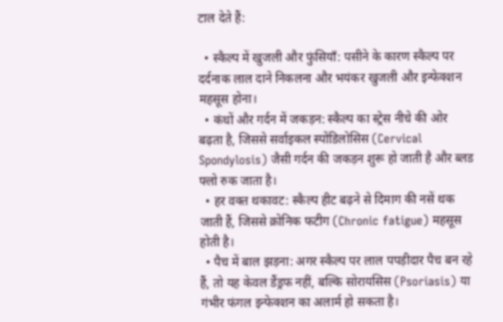टाल देते हैं:

  • स्कैल्प में खुजली और फुंसियाँ: पसीने के कारण स्कैल्प पर दर्दनाक लाल दाने निकलना और भयंकर खुजली और इन्फेक्शन महसूस होना।
  • कंधों और गर्दन में जकड़न: स्कैल्प का स्ट्रेस नीचे की ओर बढ़ता है, जिससे सर्वाइकल स्पोंडिलोसिस (Cervical Spondylosis) जैसी गर्दन की जकड़न शुरू हो जाती है और ब्लड फ्लो रुक जाता है।
  • हर वक्त थकावट: स्कैल्प हीट बढ़ने से दिमाग की नसें थक जाती हैं, जिससे क्रोनिक फटीग (Chronic fatigue) महसूस होती है।
  • पैच में बाल झड़ना: अगर स्कैल्प पर लाल पपड़ीदार पैच बन रहे हैं, तो यह केवल डैंड्रफ नहीं, बल्कि सोरायसिस (Psoriasis) या गंभीर फंगल इन्फेक्शन का अलार्म हो सकता है।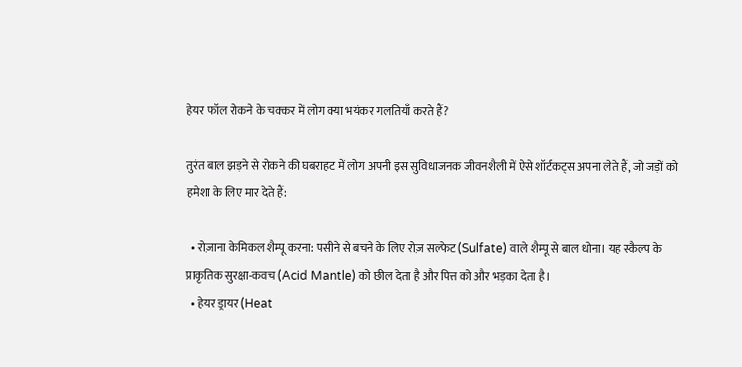हेयर फॉल रोकने के चक्कर में लोग क्या भयंकर गलतियाँ करते हैं?

तुरंत बाल झड़ने से रोकने की घबराहट में लोग अपनी इस सुविधाजनक जीवनशैली में ऐसे शॉर्टकट्स अपना लेते हैं, जो जड़ों को हमेशा के लिए मार देते हैं:

  • रोज़ाना केमिकल शैम्पू करना: पसीने से बचने के लिए रोज़ सल्फेट (Sulfate) वाले शैम्पू से बाल धोना। यह स्कैल्प के प्राकृतिक सुरक्षा-कवच (Acid Mantle) को छील देता है और पित्त को और भड़का देता है।
  • हेयर ड्रायर (Heat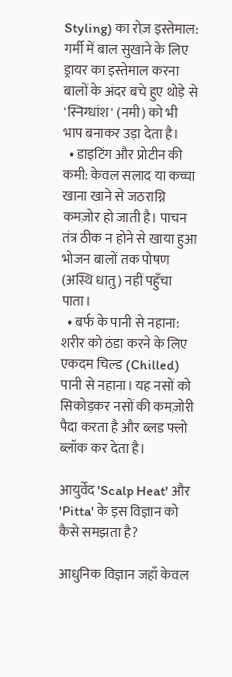Styling) का रोज़ इस्तेमाल: गर्मी में बाल सुखाने के लिए ड्रायर का इस्तेमाल करना बालों के अंदर बचे हुए थोड़े से 'स्निग्धांश' (नमी) को भी भाप बनाकर उड़ा देता है।
  • डाइटिंग और प्रोटीन की कमी: केवल सलाद या कच्चा खाना खाने से जठराग्नि कमज़ोर हो जाती है। पाचन तंत्र ठीक न होने से खाया हुआ भोजन बालों तक पोषण (अस्थि धातु) नहीं पहुँचा पाता।
  • बर्फ के पानी से नहाना: शरीर को ठंडा करने के लिए एकदम चिल्ड (Chilled) पानी से नहाना। यह नसों को सिकोड़कर नसों की कमज़ोरी पैदा करता है और ब्लड फ्लो ब्लॉक कर देता है।

आयुर्वेद 'Scalp Heat' और 'Pitta' के इस विज्ञान को कैसे समझता है?

आधुनिक विज्ञान जहाँ केवल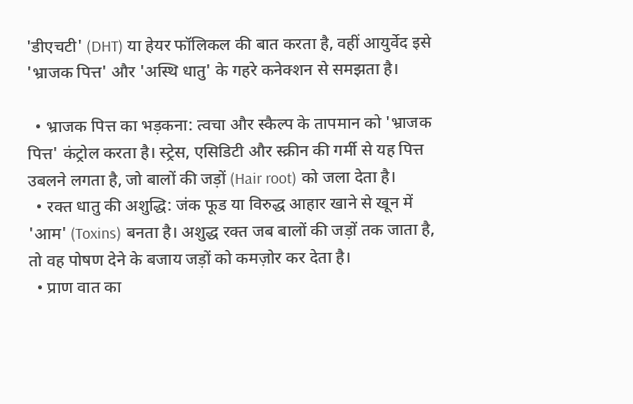'डीएचटी' (DHT) या हेयर फॉलिकल की बात करता है, वहीं आयुर्वेद इसे 'भ्राजक पित्त' और 'अस्थि धातु' के गहरे कनेक्शन से समझता है।

  • भ्राजक पित्त का भड़कना: त्वचा और स्कैल्प के तापमान को 'भ्राजक पित्त' कंट्रोल करता है। स्ट्रेस, एसिडिटी और स्क्रीन की गर्मी से यह पित्त उबलने लगता है, जो बालों की जड़ों (Hair root) को जला देता है।
  • रक्त धातु की अशुद्धि: जंक फूड या विरुद्ध आहार खाने से खून में 'आम' (Toxins) बनता है। अशुद्ध रक्त जब बालों की जड़ों तक जाता है, तो वह पोषण देने के बजाय जड़ों को कमज़ोर कर देता है।
  • प्राण वात का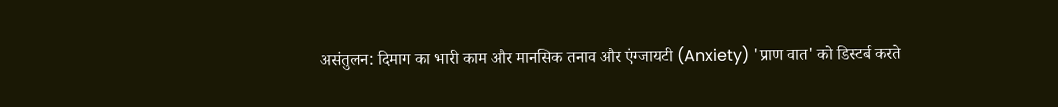असंतुलन: दिमाग का भारी काम और मानसिक तनाव और एंग्जायटी (Anxiety) 'प्राण वात' को डिस्टर्ब करते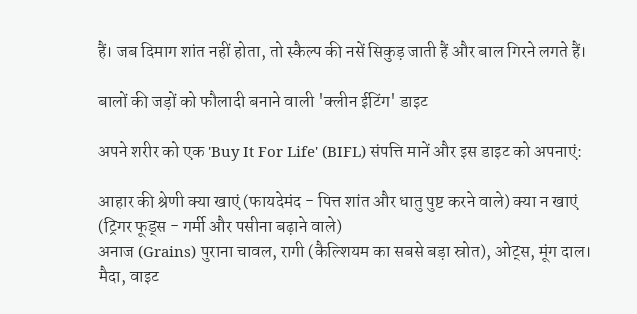हैं। जब दिमाग शांत नहीं होता, तो स्कैल्प की नसें सिकुड़ जाती हैं और बाल गिरने लगते हैं।

बालों की जड़ों को फौलादी बनाने वाली 'क्लीन ईटिंग' डाइट

अपने शरीर को एक 'Buy It For Life' (BIFL) संपत्ति मानें और इस डाइट को अपनाएं:

आहार की श्रेणी क्या खाएं (फायदेमंद - पित्त शांत और धातु पुष्ट करने वाले) क्या न खाएं (ट्रिगर फूड्स - गर्मी और पसीना बढ़ाने वाले)
अनाज (Grains) पुराना चावल, रागी (कैल्शियम का सबसे बड़ा स्रोत), ओट्स, मूंग दाल। मैदा, वाइट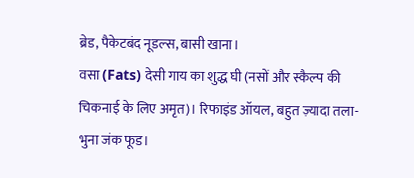ब्रेड, पैकेटबंद नूडल्स, बासी खाना।
वसा (Fats) देसी गाय का शुद्ध घी (नसों और स्कैल्प की चिकनाई के लिए अमृत)। रिफाइंड ऑयल, बहुत ज़्यादा तला-भुना जंक फूड।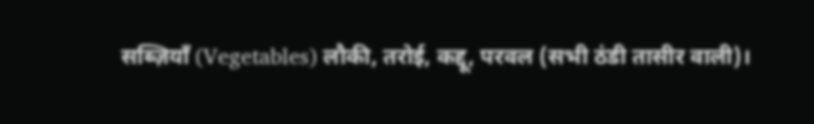सब्ज़ियाँ (Vegetables) लौकी, तरोई, कद्दू, परवल (सभी ठंडी तासीर वाली)।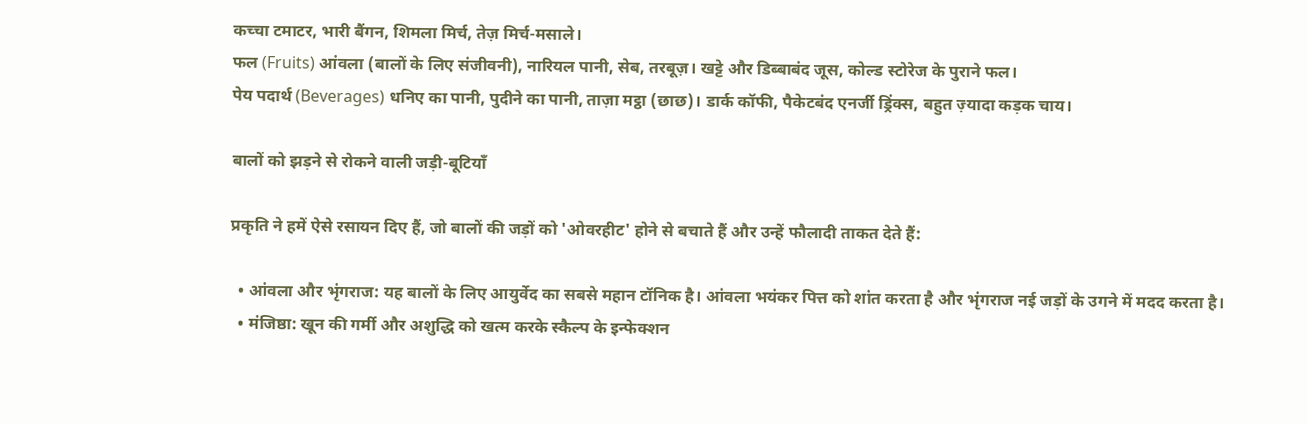कच्चा टमाटर, भारी बैंगन, शिमला मिर्च, तेज़ मिर्च-मसाले।
फल (Fruits) आंवला (बालों के लिए संजीवनी), नारियल पानी, सेब, तरबूज़। खट्टे और डिब्बाबंद जूस, कोल्ड स्टोरेज के पुराने फल।
पेय पदार्थ (Beverages) धनिए का पानी, पुदीने का पानी, ताज़ा मट्ठा (छाछ)। डार्क कॉफी, पैकेटबंद एनर्जी ड्रिंक्स, बहुत ज़्यादा कड़क चाय।

बालों को झड़ने से रोकने वाली जड़ी-बूटियाँ

प्रकृति ने हमें ऐसे रसायन दिए हैं, जो बालों की जड़ों को 'ओवरहीट' होने से बचाते हैं और उन्हें फौलादी ताकत देते हैं:

  • आंवला और भृंगराज: यह बालों के लिए आयुर्वेद का सबसे महान टॉनिक है। आंवला भयंकर पित्त को शांत करता है और भृंगराज नई जड़ों के उगने में मदद करता है।
  • मंजिष्ठा: खून की गर्मी और अशुद्धि को खत्म करके स्कैल्प के इन्फेक्शन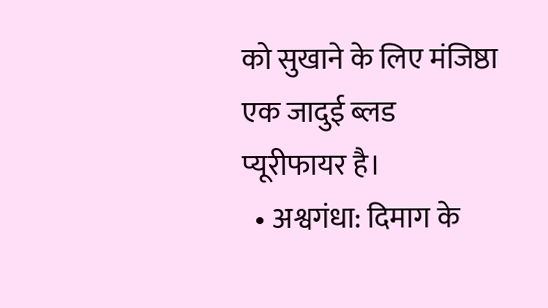को सुखाने के लिए मंजिष्ठा एक जादुई ब्लड प्यूरीफायर है।
  • अश्वगंधा: दिमाग के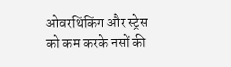ओवरथिंकिंग और स्ट्रेस को कम करके नसों की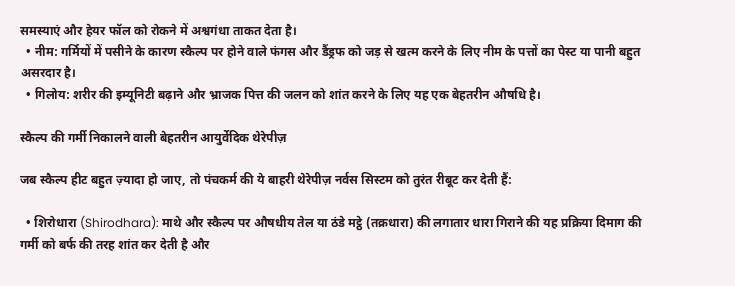समस्याएं और हेयर फॉल को रोकने में अश्वगंधा ताकत देता है।
  • नीम: गर्मियों में पसीने के कारण स्कैल्प पर होने वाले फंगस और डैंड्रफ को जड़ से खत्म करने के लिए नीम के पत्तों का पेस्ट या पानी बहुत असरदार है।
  • गिलोय: शरीर की इम्यूनिटी बढ़ाने और भ्राजक पित्त की जलन को शांत करने के लिए यह एक बेहतरीन औषधि है।

स्कैल्प की गर्मी निकालने वाली बेहतरीन आयुर्वेदिक थेरेपीज़

जब स्कैल्प हीट बहुत ज़्यादा हो जाए, तो पंचकर्म की ये बाहरी थेरेपीज़ नर्वस सिस्टम को तुरंत रीबूट कर देती हैं:

  • शिरोधारा (Shirodhara): माथे और स्कैल्प पर औषधीय तेल या ठंडे मट्ठे (तक्रधारा) की लगातार धारा गिराने की यह प्रक्रिया दिमाग की गर्मी को बर्फ की तरह शांत कर देती है और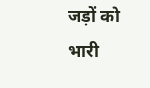जड़ों को भारी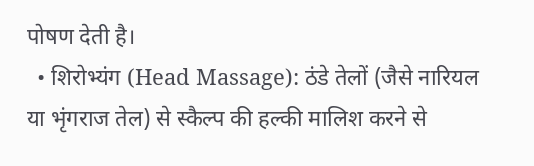पोषण देती है।
  • शिरोभ्यंग (Head Massage): ठंडे तेलों (जैसे नारियल या भृंगराज तेल) से स्कैल्प की हल्की मालिश करने से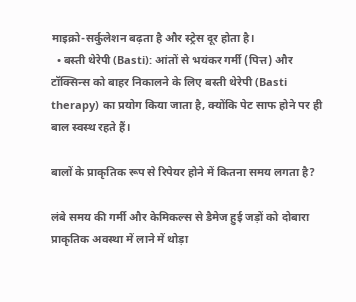माइक्रो-सर्कुलेशन बढ़ता है और स्ट्रेस दूर होता है।
  • बस्ती थेरेपी (Basti): आंतों से भयंकर गर्मी (पित्त) और टॉक्सिन्स को बाहर निकालने के लिए बस्ती थेरेपी (Basti therapy) का प्रयोग किया जाता है, क्योंकि पेट साफ होने पर ही बाल स्वस्थ रहते हैं।

बालों के प्राकृतिक रूप से रिपेयर होने में कितना समय लगता है?

लंबे समय की गर्मी और केमिकल्स से डैमेज हुई जड़ों को दोबारा प्राकृतिक अवस्था में लाने में थोड़ा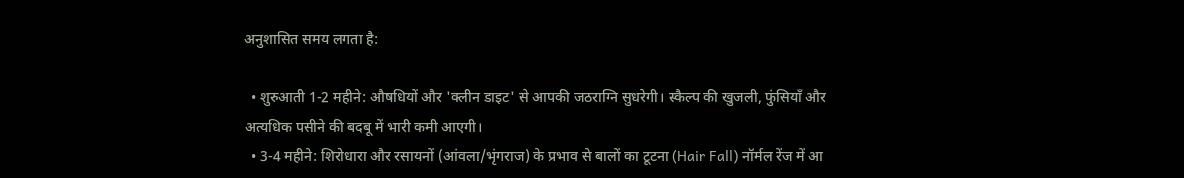अनुशासित समय लगता है:

  • शुरुआती 1-2 महीने: औषधियों और 'क्लीन डाइट' से आपकी जठराग्नि सुधरेगी। स्कैल्प की खुजली, फुंसियाँ और अत्यधिक पसीने की बदबू में भारी कमी आएगी।
  • 3-4 महीने: शिरोधारा और रसायनों (आंवला/भृंगराज) के प्रभाव से बालों का टूटना (Hair Fall) नॉर्मल रेंज में आ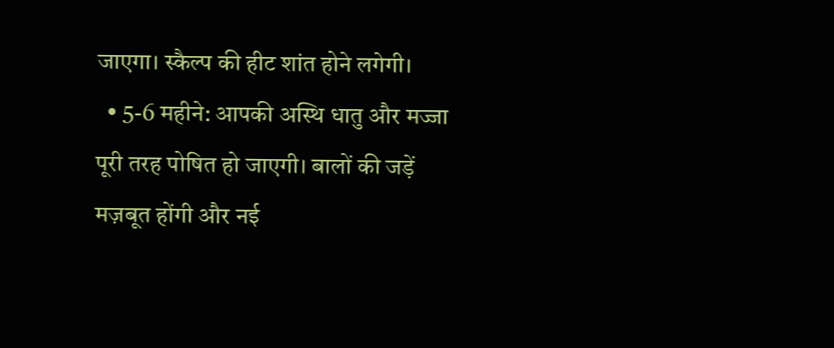जाएगा। स्कैल्प की हीट शांत होने लगेगी।
  • 5-6 महीने: आपकी अस्थि धातु और मज्जा पूरी तरह पोषित हो जाएगी। बालों की जड़ें मज़बूत होंगी और नई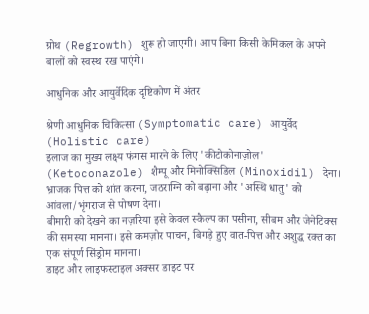ग्रोथ (Regrowth) शुरू हो जाएगी। आप बिना किसी केमिकल के अपने बालों को स्वस्थ रख पाएंगे।

आधुनिक और आयुर्वेदिक दृष्टिकोण में अंतर

श्रेणी आधुनिक चिकित्सा (Symptomatic care) आयुर्वेद (Holistic care)
इलाज का मुख्य लक्ष्य फंगस मारने के लिए 'कीटोकोनाज़ोल' (Ketoconazole) शैम्पू और मिनोक्सिडिल (Minoxidil) देना। भ्राजक पित्त को शांत करना, जठराग्नि को बढ़ाना और 'अस्थि धातु' को आंवला/भृंगराज से पोषण देना।
बीमारी को देखने का नज़रिया इसे केवल स्कैल्प का पसीना, सीबम और जेनेटिक्स की समस्या मानना। इसे कमज़ोर पाचन, बिगड़े हुए वात-पित्त और अशुद्ध रक्त का एक संपूर्ण सिंड्रोम मानना।
डाइट और लाइफस्टाइल अक्सर डाइट पर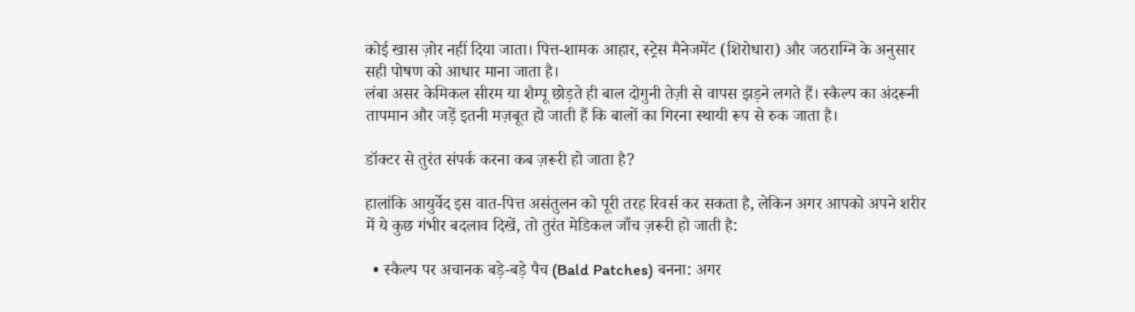कोई खास ज़ोर नहीं दिया जाता। पित्त-शामक आहार, स्ट्रेस मैनेजमेंट (शिरोधारा) और जठराग्नि के अनुसार सही पोषण को आधार माना जाता है।
लंबा असर केमिकल सीरम या शैम्पू छोड़ते ही बाल दोगुनी तेज़ी से वापस झड़ने लगते हैं। स्कैल्प का अंदरूनी तापमान और जड़ें इतनी मज़बूत हो जाती हैं कि बालों का गिरना स्थायी रूप से रुक जाता है।

डॉक्टर से तुरंत संपर्क करना कब ज़रूरी हो जाता है?

हालांकि आयुर्वेद इस वात-पित्त असंतुलन को पूरी तरह रिवर्स कर सकता है, लेकिन अगर आपको अपने शरीर में ये कुछ गंभीर बदलाव दिखें, तो तुरंत मेडिकल जाँच ज़रूरी हो जाती है:

  • स्कैल्प पर अचानक बड़े-बड़े पैच (Bald Patches) बनना: अगर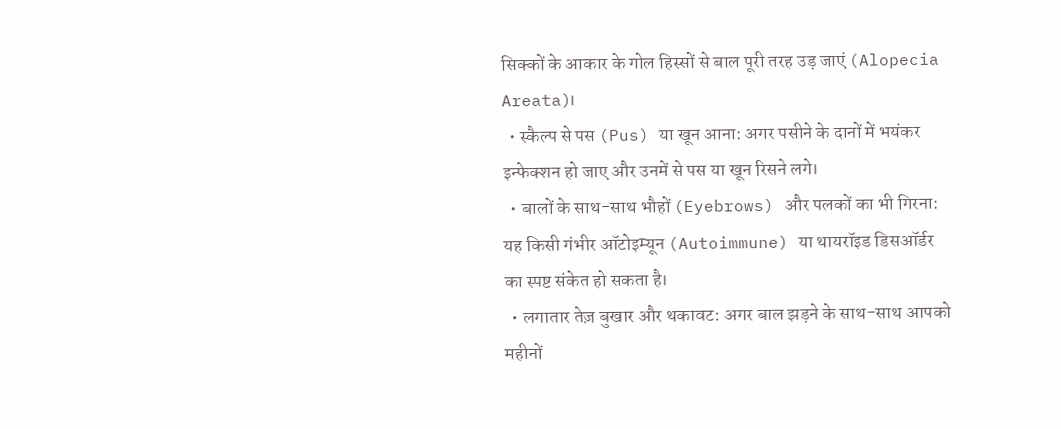सिक्कों के आकार के गोल हिस्सों से बाल पूरी तरह उड़ जाएं (Alopecia Areata)।
  • स्कैल्प से पस (Pus) या खून आना: अगर पसीने के दानों में भयंकर इन्फेक्शन हो जाए और उनमें से पस या खून रिसने लगे।
  • बालों के साथ-साथ भौहों (Eyebrows) और पलकों का भी गिरना: यह किसी गंभीर ऑटोइम्यून (Autoimmune) या थायरॉइड डिसऑर्डर का स्पष्ट संकेत हो सकता है।
  • लगातार तेज़ बुखार और थकावट: अगर बाल झड़ने के साथ-साथ आपको महीनों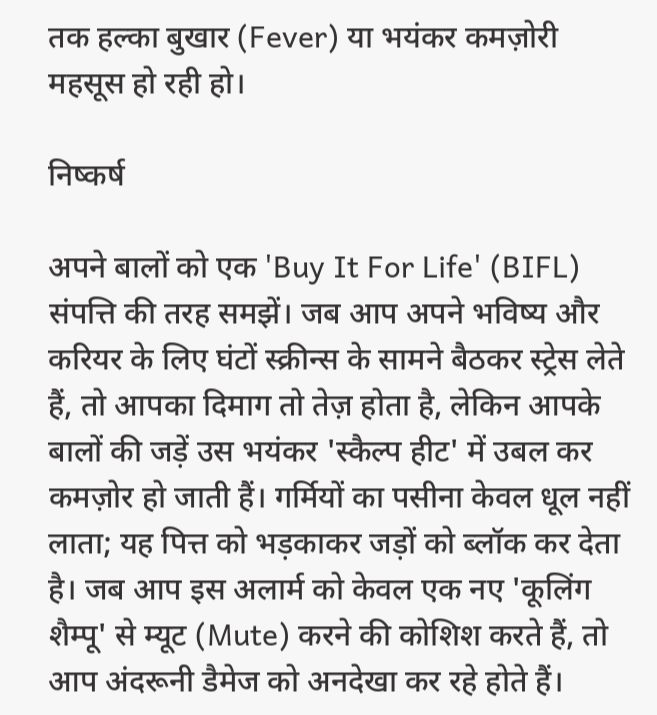तक हल्का बुखार (Fever) या भयंकर कमज़ोरी महसूस हो रही हो।

निष्कर्ष

अपने बालों को एक 'Buy It For Life' (BIFL) संपत्ति की तरह समझें। जब आप अपने भविष्य और करियर के लिए घंटों स्क्रीन्स के सामने बैठकर स्ट्रेस लेते हैं, तो आपका दिमाग तो तेज़ होता है, लेकिन आपके बालों की जड़ें उस भयंकर 'स्कैल्प हीट' में उबल कर कमज़ोर हो जाती हैं। गर्मियों का पसीना केवल धूल नहीं लाता; यह पित्त को भड़काकर जड़ों को ब्लॉक कर देता है। जब आप इस अलार्म को केवल एक नए 'कूलिंग शैम्पू' से म्यूट (Mute) करने की कोशिश करते हैं, तो आप अंदरूनी डैमेज को अनदेखा कर रहे होते हैं।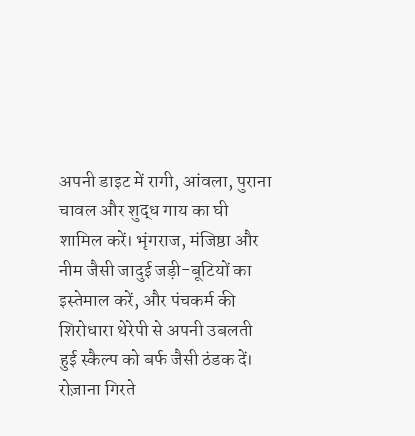अपनी डाइट में रागी, आंवला, पुराना चावल और शुद्ध गाय का घी शामिल करें। भृंगराज, मंजिष्ठा और नीम जैसी जादुई जड़ी-बूटियों का इस्तेमाल करें, और पंचकर्म की शिरोधारा थेरेपी से अपनी उबलती हुई स्कैल्प को बर्फ जैसी ठंडक दें। रोज़ाना गिरते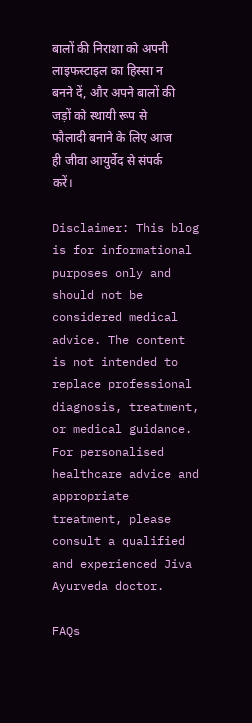बालों की निराशा को अपनी लाइफस्टाइल का हिस्सा न बनने दें, और अपने बालों की जड़ों को स्थायी रूप से फौलादी बनाने के लिए आज ही जीवा आयुर्वेद से संपर्क करें।

Disclaimer: This blog is for informational purposes only and should not be considered medical advice. The content is not intended to replace professional diagnosis, treatment, or medical guidance. For personalised healthcare advice and appropriate treatment, please consult a qualified and experienced Jiva Ayurveda doctor.

FAQs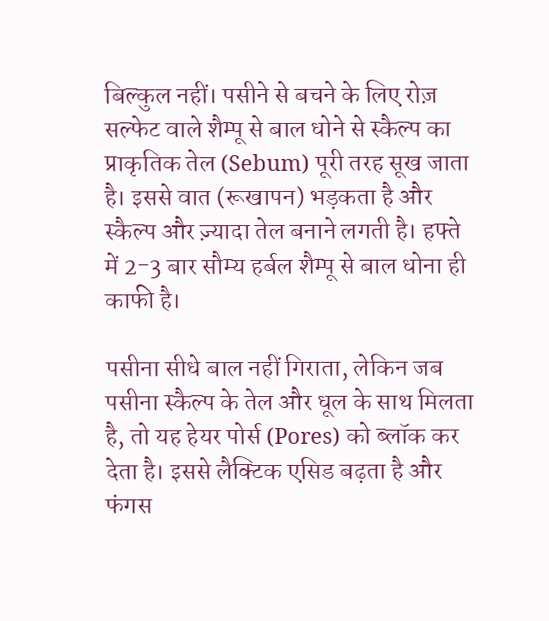बिल्कुल नहीं। पसीने से बचने के लिए रोज़ सल्फेट वाले शैम्पू से बाल धोने से स्कैल्प का प्राकृतिक तेल (Sebum) पूरी तरह सूख जाता है। इससे वात (रूखापन) भड़कता है और स्कैल्प और ज़्यादा तेल बनाने लगती है। हफ्ते में 2-3 बार सौम्य हर्बल शैम्पू से बाल धोना ही काफी है।

पसीना सीधे बाल नहीं गिराता, लेकिन जब पसीना स्कैल्प के तेल और धूल के साथ मिलता है, तो यह हेयर पोर्स (Pores) को ब्लॉक कर देता है। इससे लैक्टिक एसिड बढ़ता है और फंगस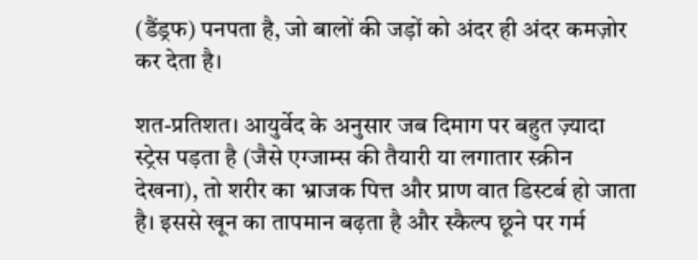(डैंड्रफ) पनपता है, जो बालों की जड़ों को अंदर ही अंदर कमज़ोर कर देता है।

शत-प्रतिशत। आयुर्वेद के अनुसार जब दिमाग पर बहुत ज़्यादा स्ट्रेस पड़ता है (जैसे एग्जाम्स की तैयारी या लगातार स्क्रीन देखना), तो शरीर का भ्राजक पित्त और प्राण वात डिस्टर्ब हो जाता है। इससे खून का तापमान बढ़ता है और स्कैल्प छूने पर गर्म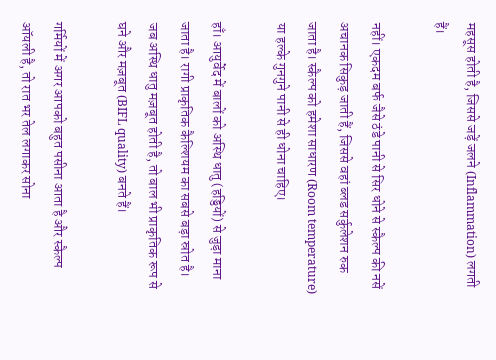महसूस होती है, जिससे जड़ें जलने (Inflammation) लगती हैं।

नहीं। एकदम बर्फ जैसे ठंडे पानी से सिर धोने से स्कैल्प की नसें अचानक सिकुड़ जाती हैं, जिससे वहां ब्लड सर्कुलेशन रुक जाता है। स्कैल्प को हमेशा साधारण (Room temperature) या हल्के गुनगुने पानी से ही धोना चाहिए।

हाँ। आयुर्वेद में बालों को अस्थि धातु (हड्डियों) से जुड़ा माना जाता है। रागी प्राकृतिक कैल्शियम का सबसे बड़ा स्रोत है। जब अस्थि धातु मज़बूत होती है, तो बाल भी प्राकृतिक रूप से घने और मज़बूत (BIFL quality) बनते हैं।

गर्मियों में अगर आपको बहुत पसीना आता है और स्कैल्प ऑयली है, तो रात भर तेल लगाकर सोना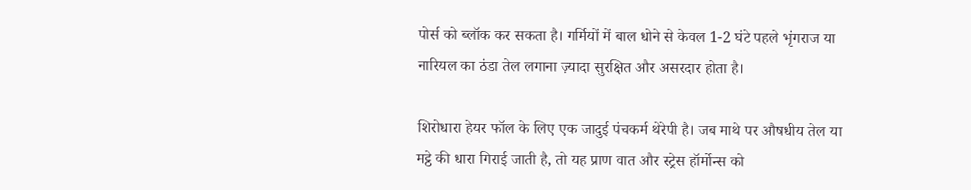पोर्स को ब्लॉक कर सकता है। गर्मियों में बाल धोने से केवल 1-2 घंटे पहले भृंगराज या नारियल का ठंडा तेल लगाना ज़्यादा सुरक्षित और असरदार होता है।

शिरोधारा हेयर फॉल के लिए एक जादुई पंचकर्म थेरेपी है। जब माथे पर औषधीय तेल या मट्ठे की धारा गिराई जाती है, तो यह प्राण वात और स्ट्रेस हॉर्मोन्स को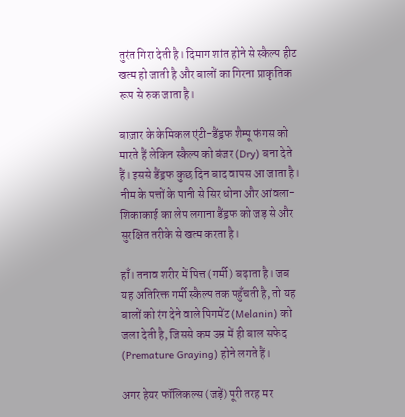तुरंत गिरा देती है। दिमाग शांत होने से स्कैल्प हीट खत्म हो जाती है और बालों का गिरना प्राकृतिक रूप से रुक जाता है।

बाज़ार के केमिकल एंटी-डैंड्रफ शैम्पू फंगस को मारते हैं लेकिन स्कैल्प को बंजर (Dry) बना देते हैं। इससे डैंड्रफ कुछ दिन बाद वापस आ जाता है। नीम के पत्तों के पानी से सिर धोना और आंवला-शिकाकाई का लेप लगाना डैंड्रफ को जड़ से और सुरक्षित तरीके से खत्म करता है।

हाँ। तनाव शरीर में पित्त (गर्मी) बढ़ाता है। जब यह अतिरिक्त गर्मी स्कैल्प तक पहुँचती है, तो यह बालों को रंग देने वाले पिगमेंट (Melanin) को जला देती है, जिससे कम उम्र में ही बाल सफेद (Premature Graying) होने लगते हैं।

अगर हेयर फॉलिकल्स (जड़ें) पूरी तरह मर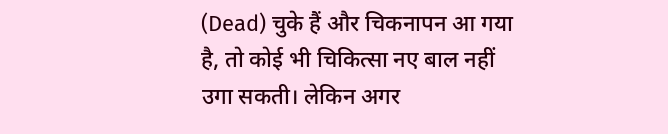(Dead) चुके हैं और चिकनापन आ गया है, तो कोई भी चिकित्सा नए बाल नहीं उगा सकती। लेकिन अगर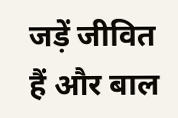जड़ें जीवित हैं और बाल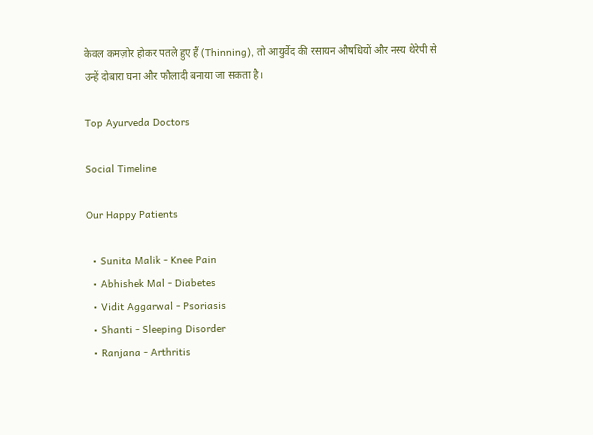केवल कमज़ोर होकर पतले हुए हैं (Thinning), तो आयुर्वेद की रसायन औषधियों और नस्य थेरेपी से उन्हें दोबारा घना और फौलादी बनाया जा सकता है।

Top Ayurveda Doctors

Social Timeline

Our Happy Patients

  • Sunita Malik - Knee Pain
  • Abhishek Mal - Diabetes
  • Vidit Aggarwal - Psoriasis
  • Shanti - Sleeping Disorder
  • Ranjana - Arthritis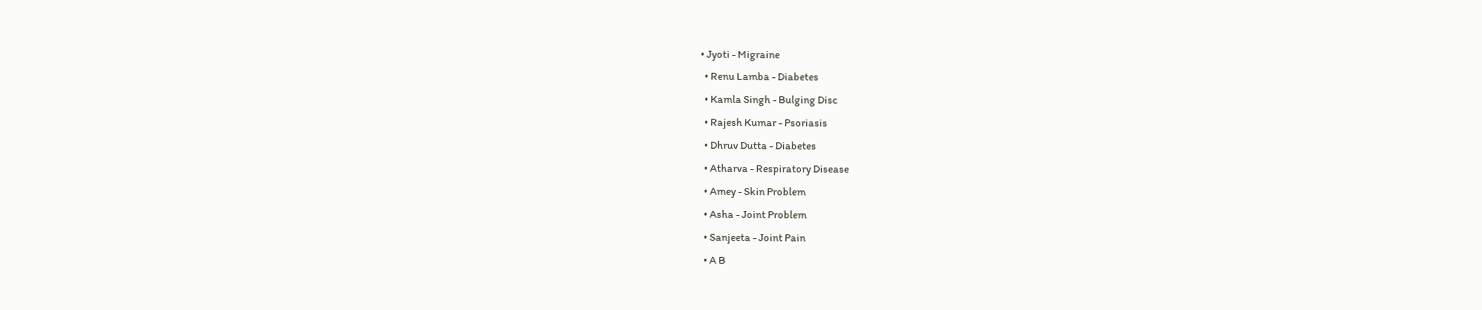• Jyoti - Migraine
  • Renu Lamba - Diabetes
  • Kamla Singh - Bulging Disc
  • Rajesh Kumar - Psoriasis
  • Dhruv Dutta - Diabetes
  • Atharva - Respiratory Disease
  • Amey - Skin Problem
  • Asha - Joint Problem
  • Sanjeeta - Joint Pain
  • A B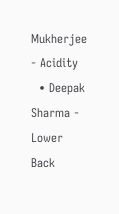Mukherjee - Acidity
  • Deepak Sharma - Lower Back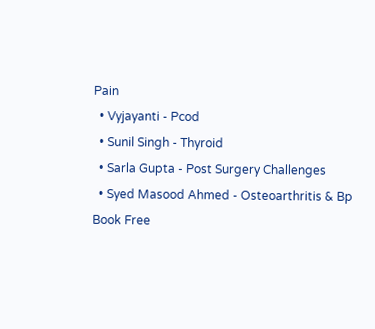Pain
  • Vyjayanti - Pcod
  • Sunil Singh - Thyroid
  • Sarla Gupta - Post Surgery Challenges
  • Syed Masood Ahmed - Osteoarthritis & Bp
Book Free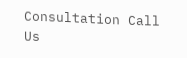Consultation Call Us